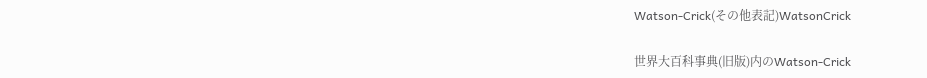Watson-Crick(その他表記)WatsonCrick

世界大百科事典(旧版)内のWatson-Crick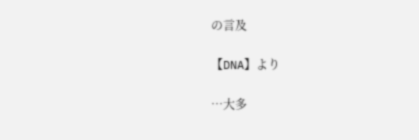の言及

【DNA】より

…大多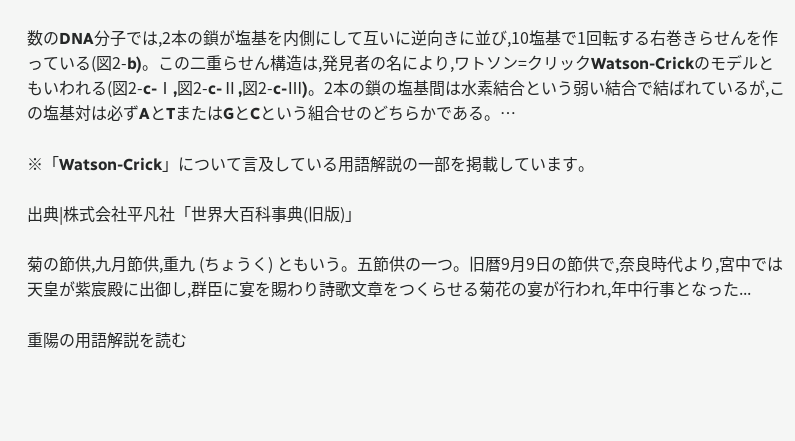数のDNA分子では,2本の鎖が塩基を内側にして互いに逆向きに並び,10塩基で1回転する右巻きらせんを作っている(図2-b)。この二重らせん構造は,発見者の名により,ワトソン=クリックWatson‐Crickのモデルともいわれる(図2-c-Ⅰ,図2-c-Ⅱ,図2-c-Ⅲ)。2本の鎖の塩基間は水素結合という弱い結合で結ばれているが,この塩基対は必ずAとTまたはGとCという組合せのどちらかである。…

※「Watson-Crick」について言及している用語解説の一部を掲載しています。

出典|株式会社平凡社「世界大百科事典(旧版)」

菊の節供,九月節供,重九 (ちょうく) ともいう。五節供の一つ。旧暦9月9日の節供で,奈良時代より,宮中では天皇が紫宸殿に出御し,群臣に宴を賜わり詩歌文章をつくらせる菊花の宴が行われ,年中行事となった...

重陽の用語解説を読む